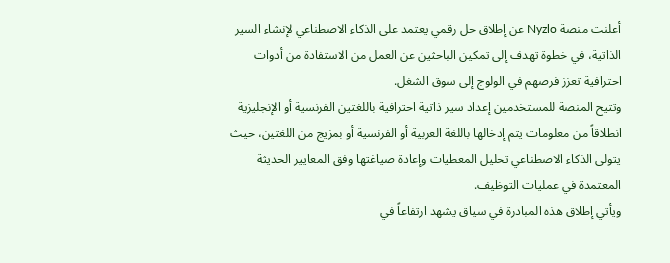أعلنت منصة Nyzlo عن إطلاق حل رقمي يعتمد على الذكاء الاصطناعي لإنشاء السير الذاتية، في خطوة تهدف إلى تمكين الباحثين عن العمل من الاستفادة من أدوات احترافية تعزز فرصهم في الولوج إلى سوق الشغل.
وتتيح المنصة للمستخدمين إعداد سير ذاتية احترافية باللغتين الفرنسية أو الإنجليزية انطلاقاً من معلومات يتم إدخالها باللغة العربية أو الفرنسية أو بمزيج من اللغتين، حيث يتولى الذكاء الاصطناعي تحليل المعطيات وإعادة صياغتها وفق المعايير الحديثة المعتمدة في عمليات التوظيف.
ويأتي إطلاق هذه المبادرة في سياق يشهد ارتفاعاً في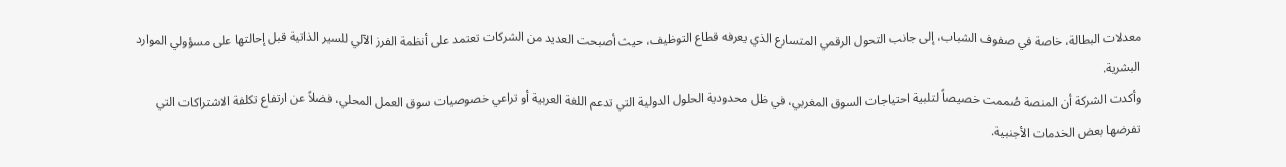معدلات البطالة، خاصة في صفوف الشباب، إلى جانب التحول الرقمي المتسارع الذي يعرفه قطاع التوظيف، حيث أصبحت العديد من الشركات تعتمد على أنظمة الفرز الآلي للسير الذاتية قبل إحالتها على مسؤولي الموارد البشرية.
وأكدت الشركة أن المنصة صُممت خصيصاً لتلبية احتياجات السوق المغربي، في ظل محدودية الحلول الدولية التي تدعم اللغة العربية أو تراعي خصوصيات سوق العمل المحلي، فضلاً عن ارتفاع تكلفة الاشتراكات التي تفرضها بعض الخدمات الأجنبية.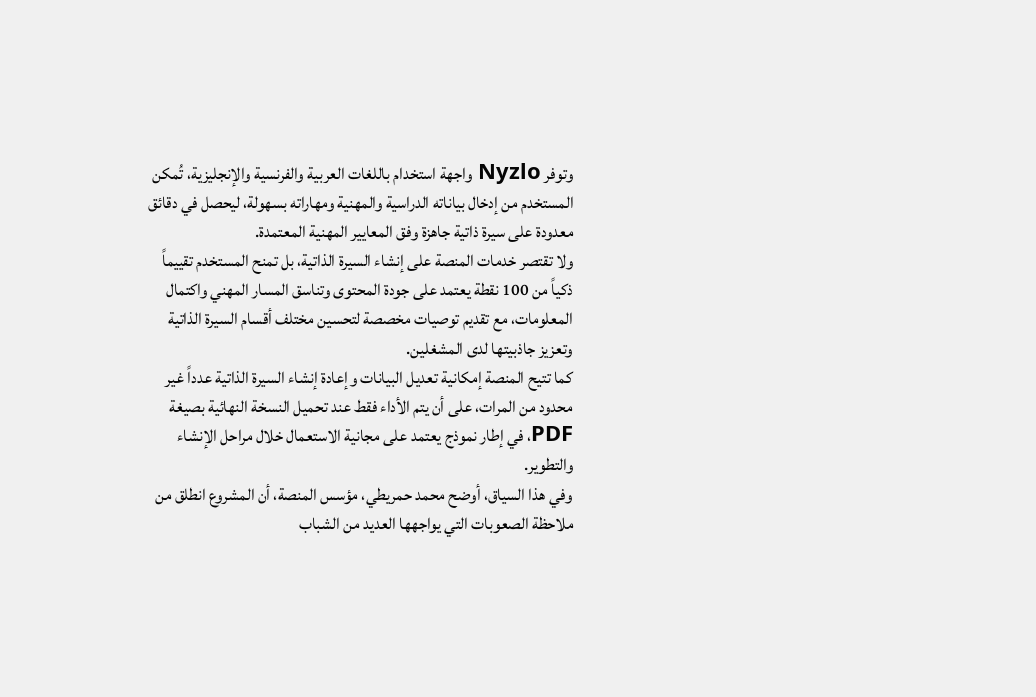وتوفر Nyzlo واجهة استخدام باللغات العربية والفرنسية والإنجليزية، تُمكن المستخدم من إدخال بياناته الدراسية والمهنية ومهاراته بسهولة، ليحصل في دقائق معدودة على سيرة ذاتية جاهزة وفق المعايير المهنية المعتمدة.
ولا تقتصر خدمات المنصة على إنشاء السيرة الذاتية، بل تمنح المستخدم تقييماً ذكياً من 100 نقطة يعتمد على جودة المحتوى وتناسق المسار المهني واكتمال المعلومات، مع تقديم توصيات مخصصة لتحسين مختلف أقسام السيرة الذاتية وتعزيز جاذبيتها لدى المشغلين.
كما تتيح المنصة إمكانية تعديل البيانات وإعادة إنشاء السيرة الذاتية عدداً غير محدود من المرات، على أن يتم الأداء فقط عند تحميل النسخة النهائية بصيغة PDF، في إطار نموذج يعتمد على مجانية الاستعمال خلال مراحل الإنشاء والتطوير.
وفي هذا السياق، أوضح محمد حمريطي، مؤسس المنصة، أن المشروع انطلق من ملاحظة الصعوبات التي يواجهها العديد من الشباب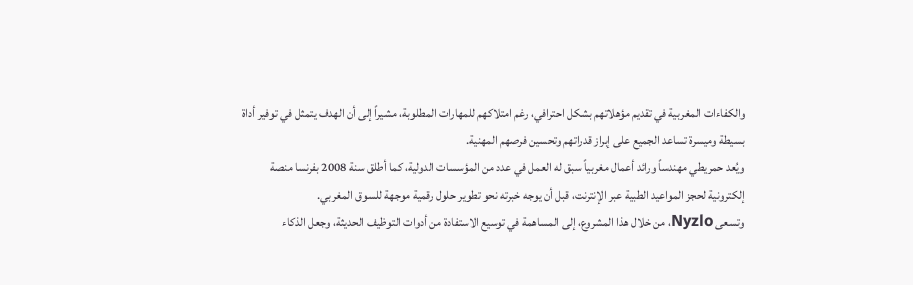والكفاءات المغربية في تقديم مؤهلاتهم بشكل احترافي، رغم امتلاكهم للمهارات المطلوبة، مشيراً إلى أن الهدف يتمثل في توفير أداة بسيطة وميسرة تساعد الجميع على إبراز قدراتهم وتحسين فرصهم المهنية.
ويُعد حمريطي مهندساً ورائد أعمال مغربياً سبق له العمل في عدد من المؤسسات الدولية، كما أطلق سنة 2008 بفرنسا منصة إلكترونية لحجز المواعيد الطبية عبر الإنترنت، قبل أن يوجه خبرته نحو تطوير حلول رقمية موجهة للسوق المغربي.
وتسعى Nyzlo، من خلال هذا المشروع، إلى المساهمة في توسيع الاستفادة من أدوات التوظيف الحديثة، وجعل الذكاء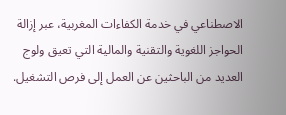الاصطناعي في خدمة الكفاءات المغربية، عبر إزالة الحواجز اللغوية والتقنية والمالية التي تعيق ولوج العديد من الباحثين عن العمل إلى فرص التشغيل.